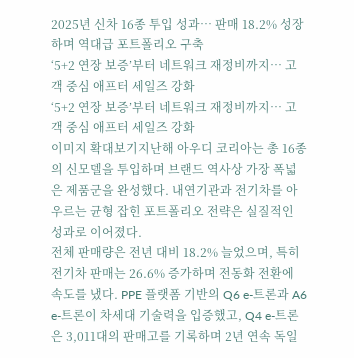2025년 신차 16종 투입 성과… 판매 18.2% 성장하며 역대급 포트폴리오 구축
‘5+2 연장 보증’부터 네트워크 재정비까지… 고객 중심 애프터 세일즈 강화
‘5+2 연장 보증’부터 네트워크 재정비까지… 고객 중심 애프터 세일즈 강화
이미지 확대보기지난해 아우디 코리아는 총 16종의 신모델을 투입하며 브랜드 역사상 가장 폭넓은 제품군을 완성했다. 내연기관과 전기차를 아우르는 균형 잡힌 포트폴리오 전략은 실질적인 성과로 이어졌다.
전체 판매량은 전년 대비 18.2% 늘었으며, 특히 전기차 판매는 26.6% 증가하며 전동화 전환에 속도를 냈다. PPE 플랫폼 기반의 Q6 e-트론과 A6 e-트론이 차세대 기술력을 입증했고, Q4 e-트론은 3,011대의 판매고를 기록하며 2년 연속 독일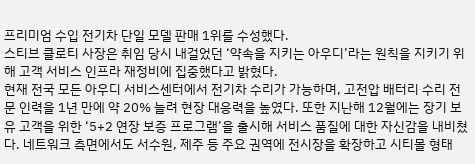프리미엄 수입 전기차 단일 모델 판매 1위를 수성했다.
스티브 클로티 사장은 취임 당시 내걸었던 ‘약속을 지키는 아우디’라는 원칙을 지키기 위해 고객 서비스 인프라 재정비에 집중했다고 밝혔다.
현재 전국 모든 아우디 서비스센터에서 전기차 수리가 가능하며, 고전압 배터리 수리 전문 인력을 1년 만에 약 20% 늘려 현장 대응력을 높였다. 또한 지난해 12월에는 장기 보유 고객을 위한 ‘5+2 연장 보증 프로그램’을 출시해 서비스 품질에 대한 자신감을 내비쳤다. 네트워크 측면에서도 서수원, 제주 등 주요 권역에 전시장을 확장하고 시티몰 형태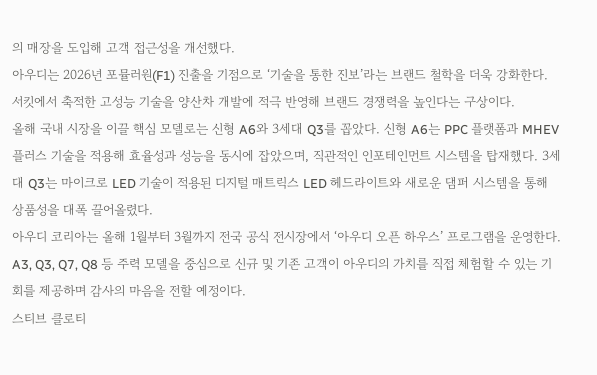의 매장을 도입해 고객 접근성을 개선했다.
아우디는 2026년 포뮬러원(F1) 진출을 기점으로 ‘기술을 통한 진보’라는 브랜드 철학을 더욱 강화한다. 서킷에서 축적한 고성능 기술을 양산차 개발에 적극 반영해 브랜드 경쟁력을 높인다는 구상이다.
올해 국내 시장을 이끌 핵심 모델로는 신형 A6와 3세대 Q3를 꼽았다. 신형 A6는 PPC 플랫폼과 MHEV 플러스 기술을 적용해 효율성과 성능을 동시에 잡았으며, 직관적인 인포테인먼트 시스템을 탑재했다. 3세대 Q3는 마이크로 LED 기술이 적용된 디지털 매트릭스 LED 헤드라이트와 새로운 댐퍼 시스템을 통해 상품성을 대폭 끌어올렸다.
아우디 코리아는 올해 1월부터 3월까지 전국 공식 전시장에서 ‘아우디 오픈 하우스’ 프로그램을 운영한다. A3, Q3, Q7, Q8 등 주력 모델을 중심으로 신규 및 기존 고객이 아우디의 가치를 직접 체험할 수 있는 기회를 제공하며 감사의 마음을 전할 예정이다.
스티브 클로티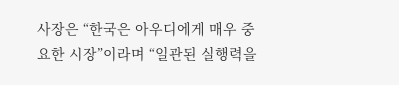사장은 “한국은 아우디에게 매우 중요한 시장”이라며 “일관된 실행력을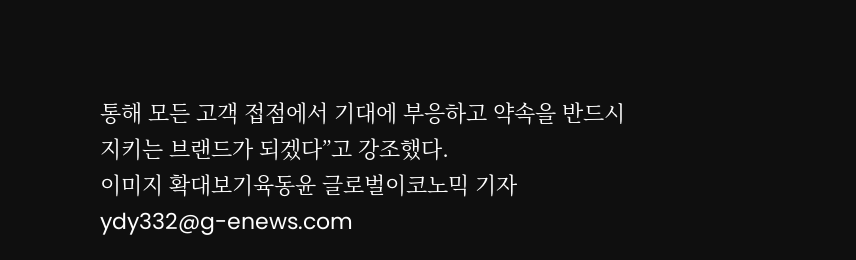통해 모든 고객 접점에서 기대에 부응하고 약속을 반드시 지키는 브랜드가 되겠다”고 강조했다.
이미지 확대보기육동윤 글로벌이코노믹 기자 ydy332@g-enews.com